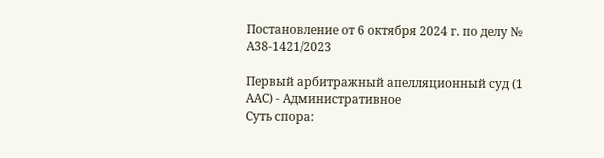Постановление от 6 октября 2024 г. по делу № А38-1421/2023

Первый арбитражный апелляционный суд (1 ААС) - Административное
Суть спора: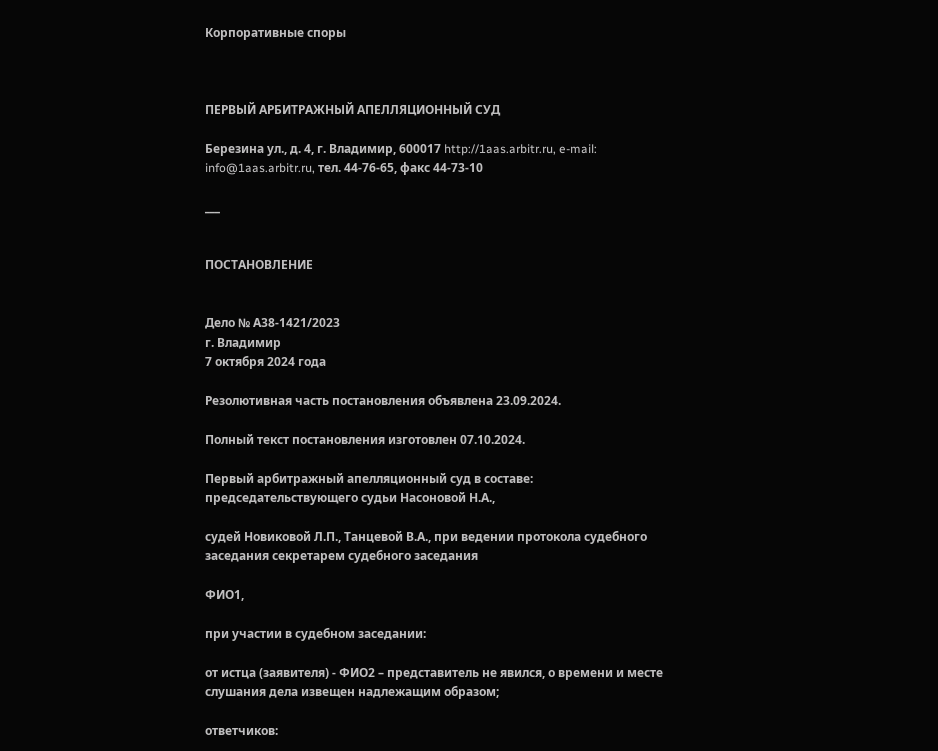Корпоративные споры



ПЕРВЫЙ АРБИТРАЖНЫЙ АПЕЛЛЯЦИОННЫЙ СУД

Березина ул., д. 4, г. Владимир, 600017 http://1aas.arbitr.ru, e-mail: info@1aas.arbitr.ru, тел. 44-76-65, факс 44-73-10

___


ПОСТАНОВЛЕНИЕ


Дело № А38-1421/2023
г. Владимир
7 октября 2024 года

Резолютивная часть постановления объявлена 23.09.2024.

Полный текст постановления изготовлен 07.10.2024.

Первый арбитражный апелляционный суд в составе: председательствующего судьи Насоновой Н.А.,

судей Новиковой Л.П., Танцевой В.А., при ведении протокола судебного заседания секретарем судебного заседания

ФИО1,

при участии в судебном заседании:

от истца (заявителя) - ФИО2 – представитель не явился, о времени и месте слушания дела извещен надлежащим образом;

ответчиков: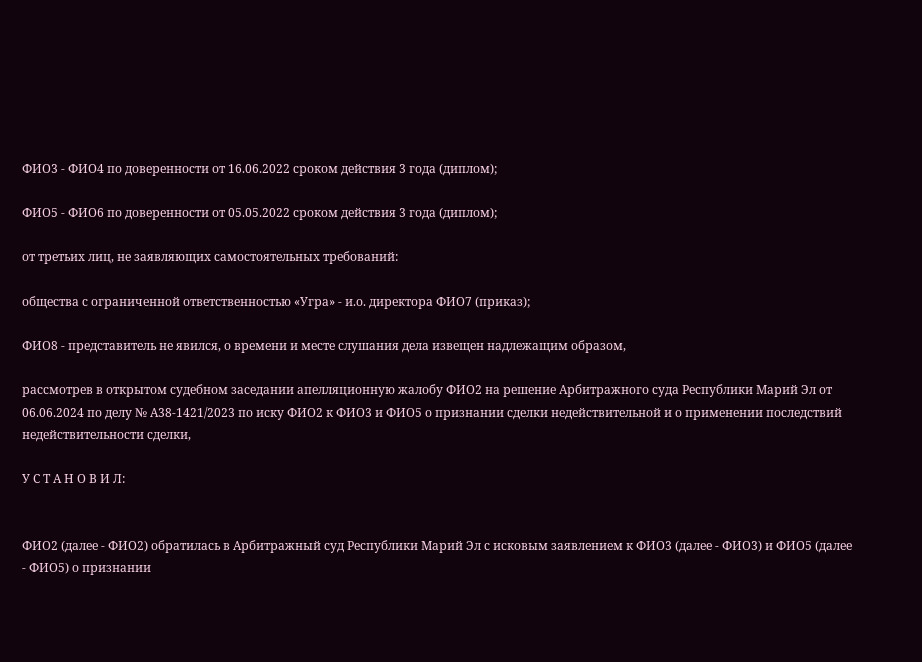ФИО3 - ФИО4 по доверенности от 16.06.2022 сроком действия 3 года (диплом);

ФИО5 - ФИО6 по доверенности от 05.05.2022 сроком действия 3 года (диплом);

от третьих лиц, не заявляющих самостоятельных требований:

общества с ограниченной ответственностью «Угра» - и.о. директора ФИО7 (приказ);

ФИО8 - представитель не явился, о времени и месте слушания дела извещен надлежащим образом,

рассмотрев в открытом судебном заседании апелляционную жалобу ФИО2 на решение Арбитражного суда Республики Марий Эл от 06.06.2024 по делу № А38-1421/2023 по иску ФИО2 к ФИО3 и ФИО5 о признании сделки недействительной и о применении последствий недействительности сделки,

У С Т А Н О В И Л:


ФИО2 (далее - ФИО2) обратилась в Арбитражный суд Республики Марий Эл с исковым заявлением к ФИО3 (далее - ФИО3) и ФИО5 (далее - ФИО5) о признании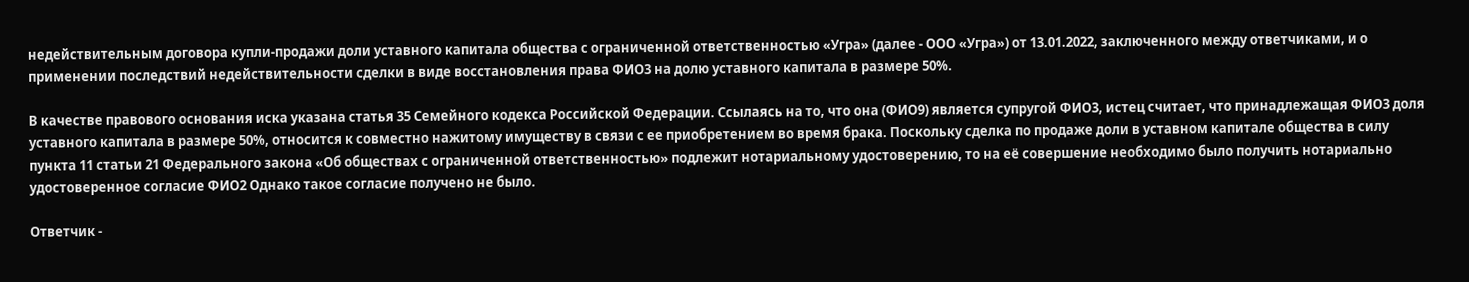недействительным договора купли-продажи доли уставного капитала общества с ограниченной ответственностью «Угра» (далее - ООО «Угра») от 13.01.2022, заключенного между ответчиками, и о применении последствий недействительности сделки в виде восстановления права ФИО3 на долю уставного капитала в размере 50%.

В качестве правового основания иска указана статья 35 Семейного кодекса Российской Федерации. Ссылаясь на то, что она (ФИО9) является супругой ФИО3, истец считает, что принадлежащая ФИО3 доля уставного капитала в размере 50%, относится к совместно нажитому имуществу в связи с ее приобретением во время брака. Поскольку сделка по продаже доли в уставном капитале общества в силу пункта 11 статьи 21 Федерального закона «Об обществах с ограниченной ответственностью» подлежит нотариальному удостоверению, то на её совершение необходимо было получить нотариально удостоверенное согласие ФИО2 Однако такое согласие получено не было.

Ответчик -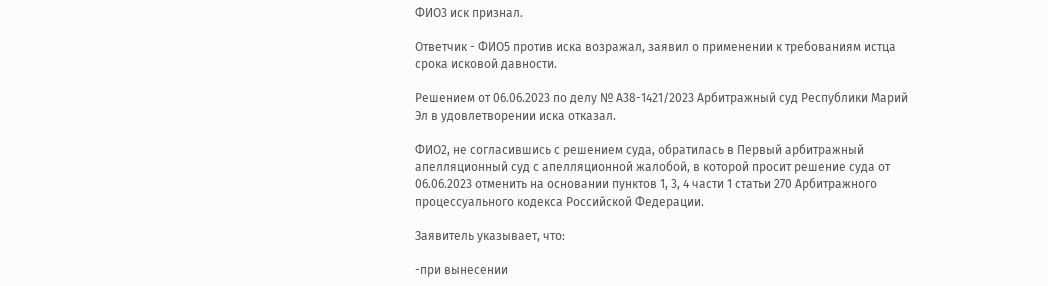ФИО3 иск признал.

Ответчик - ФИО5 против иска возражал, заявил о применении к требованиям истца срока исковой давности.

Решением от 06.06.2023 по делу № А38-1421/2023 Арбитражный суд Республики Марий Эл в удовлетворении иска отказал.

ФИО2, не согласившись с решением суда, обратилась в Первый арбитражный апелляционный суд с апелляционной жалобой, в которой просит решение суда от 06.06.2023 отменить на основании пунктов 1, 3, 4 части 1 статьи 270 Арбитражного процессуального кодекса Российской Федерации.

Заявитель указывает, что:

-при вынесении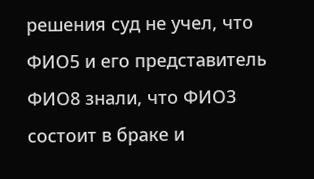решения суд не учел, что ФИО5 и его представитель ФИО8 знали, что ФИО3 состоит в браке и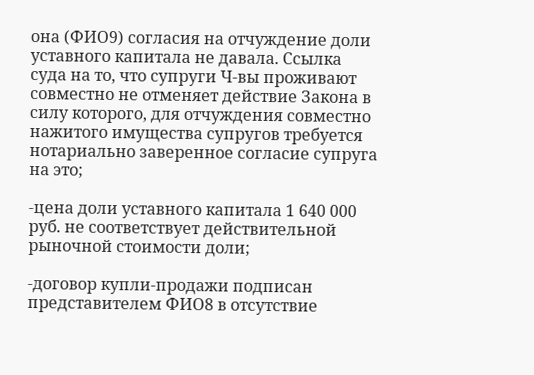она (ФИО9) согласия на отчуждение доли уставного капитала не давала. Ссылка суда на то, что супруги Ч-вы проживают совместно не отменяет действие Закона в силу которого, для отчуждения совместно нажитого имущества супругов требуется нотариально заверенное согласие супруга на это;

-цена доли уставного капитала 1 640 000 руб. не соответствует действительной рыночной стоимости доли;

-договор купли-продажи подписан представителем ФИО8 в отсутствие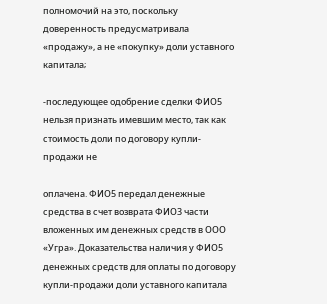полномочий на это, поскольку доверенность предусматривала «продажу», а не «покупку» доли уставного капитала;

-последующее одобрение сделки ФИО5 нельзя признать имевшим место, так как стоимость доли по договору купли-продажи не

оплачена. ФИО5 передал денежные средства в счет возврата ФИО3 части вложенных им денежных средств в ООО «Угра». Доказательства наличия у ФИО5 денежных средств для оплаты по договору купли-продажи доли уставного капитала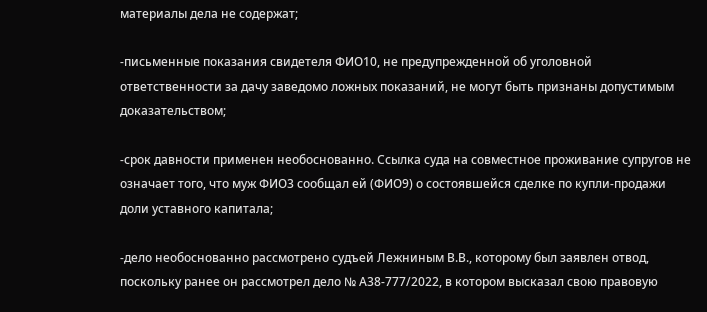материалы дела не содержат;

-письменные показания свидетеля ФИО10, не предупрежденной об уголовной ответственности за дачу заведомо ложных показаний, не могут быть признаны допустимым доказательством;

-срок давности применен необоснованно. Ссылка суда на совместное проживание супругов не означает того, что муж ФИО3 сообщал ей (ФИО9) о состоявшейся сделке по купли-продажи доли уставного капитала;

-дело необоснованно рассмотрено судъей Лежниным В.В., которому был заявлен отвод, поскольку ранее он рассмотрел дело № А38-777/2022, в котором высказал свою правовую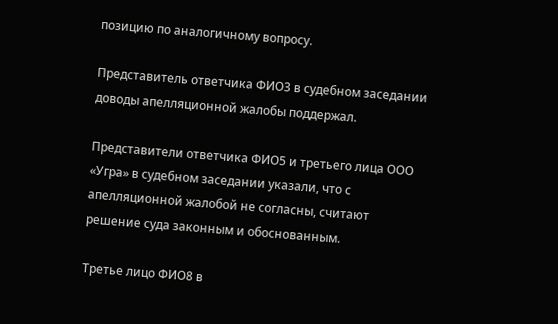позицию по аналогичному вопросу.

Представитель ответчика ФИО3 в судебном заседании доводы апелляционной жалобы поддержал.

Представители ответчика ФИО5 и третьего лица ООО «Угра» в судебном заседании указали, что с апелляционной жалобой не согласны, считают решение суда законным и обоснованным.

Третье лицо ФИО8 в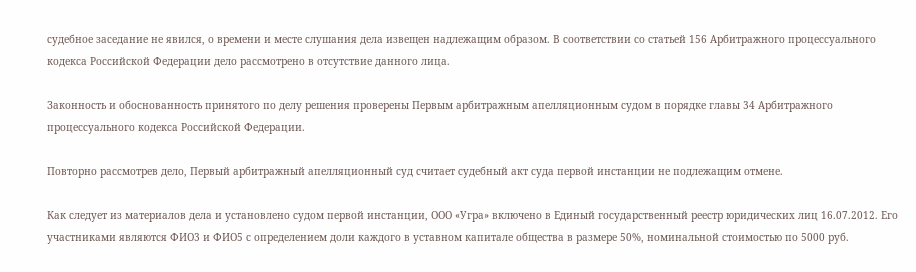судебное заседание не явился, о времени и месте слушания дела извещен надлежащим образом. В соответствии со статьей 156 Арбитражного процессуального кодекса Российской Федерации дело рассмотрено в отсутствие данного лица.

Законность и обоснованность принятого по делу решения проверены Первым арбитражным апелляционным судом в порядке главы 34 Арбитражного процессуального кодекса Российской Федерации.

Повторно рассмотрев дело, Первый арбитражный апелляционный суд считает судебный акт суда первой инстанции не подлежащим отмене.

Как следует из материалов дела и установлено судом первой инстанции, ООО «Угра» включено в Единый государственный реестр юридических лиц 16.07.2012. Его участниками являются ФИО3 и ФИО5 с определением доли каждого в уставном капитале общества в размере 50%, номинальной стоимостью по 5000 руб.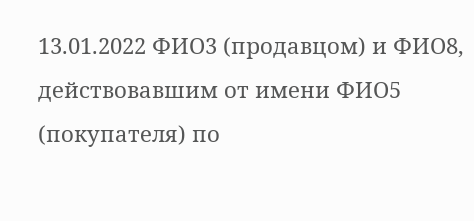13.01.2022 ФИО3 (продавцом) и ФИО8, действовавшим от имени ФИО5 (покупателя) по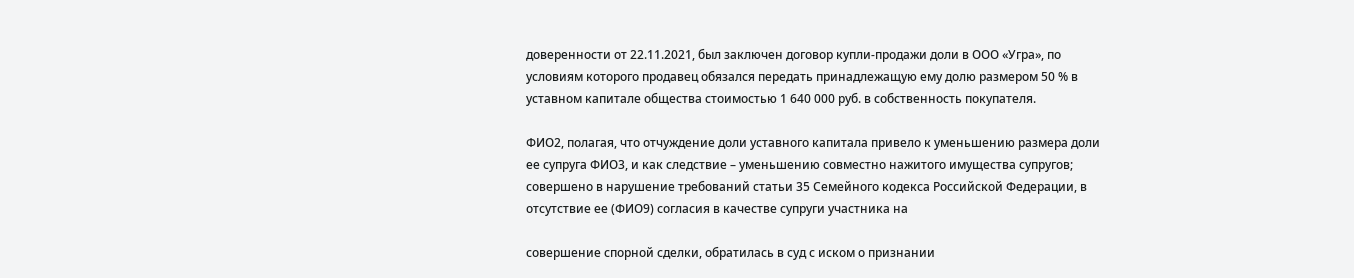доверенности от 22.11.2021, был заключен договор купли-продажи доли в ООО «Угра», по условиям которого продавец обязался передать принадлежащую ему долю размером 50 % в уставном капитале общества стоимостью 1 640 000 руб. в собственность покупателя.

ФИО2, полагая, что отчуждение доли уставного капитала привело к уменьшению размера доли ее супруга ФИО3, и как следствие – уменьшению совместно нажитого имущества супругов; совершено в нарушение требований статьи 35 Семейного кодекса Российской Федерации, в отсутствие ее (ФИО9) согласия в качестве супруги участника на

совершение спорной сделки, обратилась в суд с иском о признании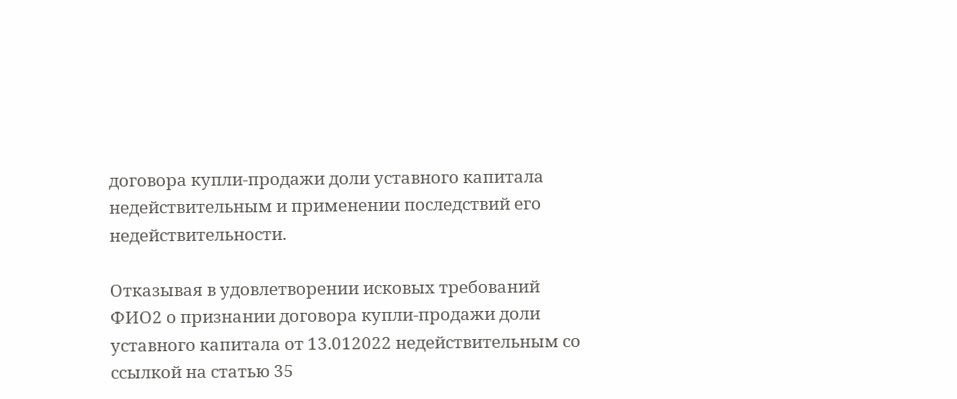договора купли-продажи доли уставного капитала недействительным и применении последствий его недействительности.

Отказывая в удовлетворении исковых требований ФИО2 о признании договора купли-продажи доли уставного капитала от 13.012022 недействительным со ссылкой на статью 35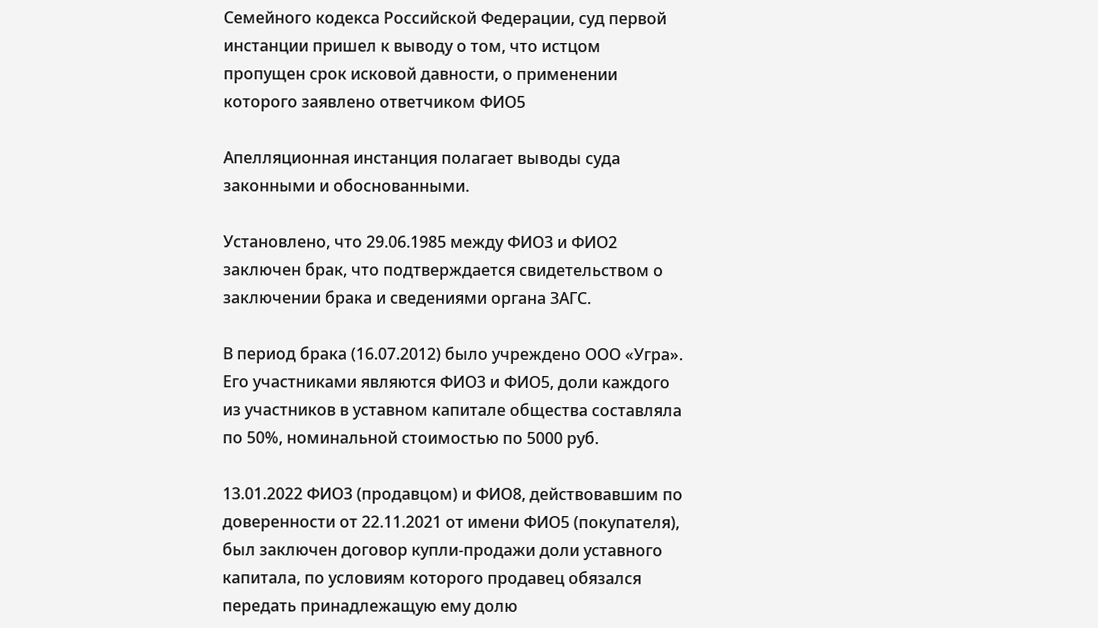Семейного кодекса Российской Федерации, суд первой инстанции пришел к выводу о том, что истцом пропущен срок исковой давности, о применении которого заявлено ответчиком ФИО5

Апелляционная инстанция полагает выводы суда законными и обоснованными.

Установлено, что 29.06.1985 между ФИО3 и ФИО2 заключен брак, что подтверждается свидетельством о заключении брака и сведениями органа ЗАГС.

В период брака (16.07.2012) было учреждено ООО «Угра». Его участниками являются ФИО3 и ФИО5, доли каждого из участников в уставном капитале общества составляла по 50%, номинальной стоимостью по 5000 руб.

13.01.2022 ФИО3 (продавцом) и ФИО8, действовавшим по доверенности от 22.11.2021 от имени ФИО5 (покупателя), был заключен договор купли-продажи доли уставного капитала, по условиям которого продавец обязался передать принадлежащую ему долю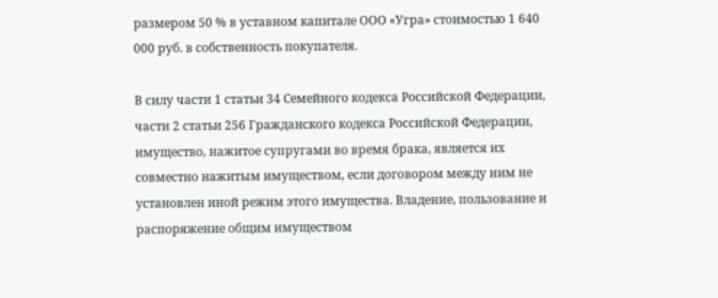размером 50 % в уставном капитале ООО «Угра» стоимостью 1 640 000 руб. в собственность покупателя.

В силу части 1 статьи 34 Семейного кодекса Российской Федерации, части 2 статьи 256 Гражданского кодекса Российской Федерации, имущество, нажитое супругами во время брака, является их совместно нажитым имуществом, если договором между ним не установлен иной режим этого имущества. Владение, пользование и распоряжение общим имуществом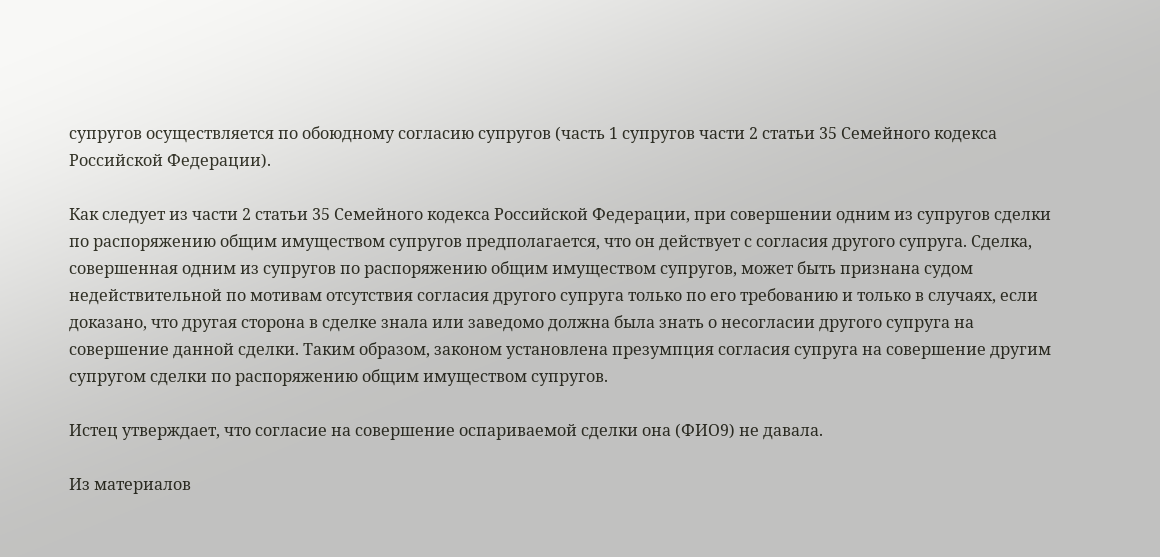супругов осуществляется по обоюдному согласию супругов (часть 1 супругов части 2 статьи 35 Семейного кодекса Российской Федерации).

Как следует из части 2 статьи 35 Семейного кодекса Российской Федерации, при совершении одним из супругов сделки по распоряжению общим имуществом супругов предполагается, что он действует с согласия другого супруга. Сделка, совершенная одним из супругов по распоряжению общим имуществом супругов, может быть признана судом недействительной по мотивам отсутствия согласия другого супруга только по его требованию и только в случаях, если доказано, что другая сторона в сделке знала или заведомо должна была знать о несогласии другого супруга на совершение данной сделки. Таким образом, законом установлена презумпция согласия супруга на совершение другим супругом сделки по распоряжению общим имуществом супругов.

Истец утверждает, что согласие на совершение оспариваемой сделки она (ФИО9) не давала.

Из материалов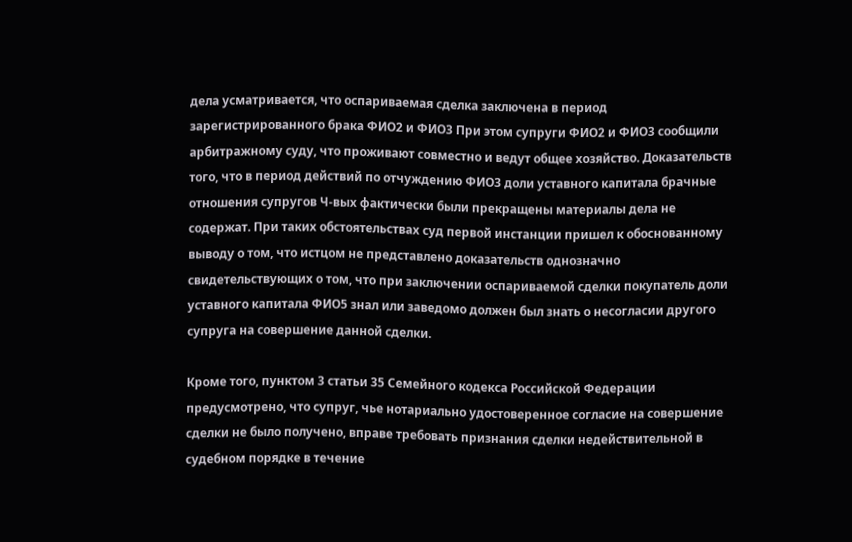дела усматривается, что оспариваемая сделка заключена в период зарегистрированного брака ФИО2 и ФИО3 При этом супруги ФИО2 и ФИО3 сообщили арбитражному суду, что проживают совместно и ведут общее хозяйство. Доказательств того, что в период действий по отчуждению ФИО3 доли уставного капитала брачные отношения супругов Ч-вых фактически были прекращены материалы дела не содержат. При таких обстоятельствах суд первой инстанции пришел к обоснованному выводу о том, что истцом не представлено доказательств однозначно свидетельствующих о том, что при заключении оспариваемой сделки покупатель доли уставного капитала ФИО5 знал или заведомо должен был знать о несогласии другого супруга на совершение данной сделки.

Кроме того, пунктом 3 статьи 35 Семейного кодекса Российской Федерации предусмотрено, что супруг, чье нотариально удостоверенное согласие на совершение сделки не было получено, вправе требовать признания сделки недействительной в судебном порядке в течение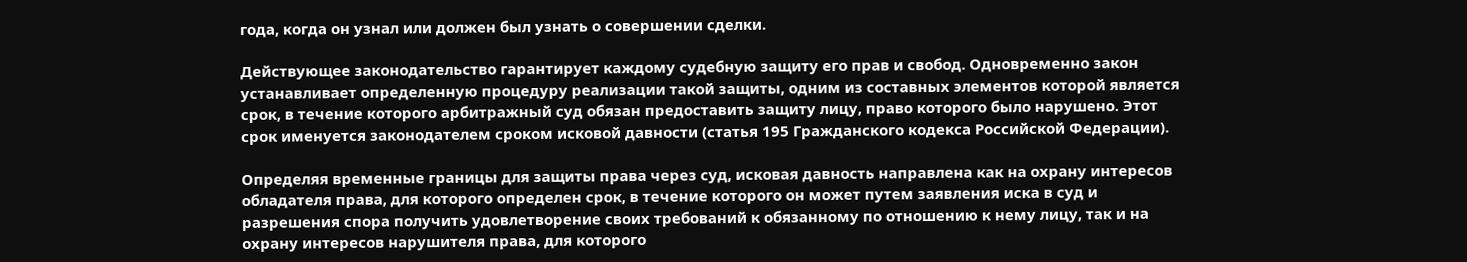года, когда он узнал или должен был узнать о совершении сделки.

Действующее законодательство гарантирует каждому судебную защиту его прав и свобод. Одновременно закон устанавливает определенную процедуру реализации такой защиты, одним из составных элементов которой является срок, в течение которого арбитражный суд обязан предоставить защиту лицу, право которого было нарушено. Этот срок именуется законодателем сроком исковой давности (статья 195 Гражданского кодекса Российской Федерации).

Определяя временные границы для защиты права через суд, исковая давность направлена как на охрану интересов обладателя права, для которого определен срок, в течение которого он может путем заявления иска в суд и разрешения спора получить удовлетворение своих требований к обязанному по отношению к нему лицу, так и на охрану интересов нарушителя права, для которого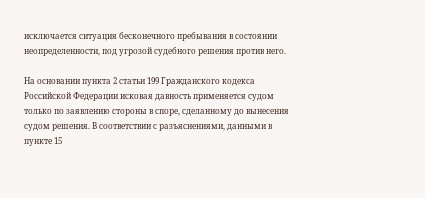исключается ситуация бесконечного пребывания в состоянии неопределенности, под угрозой судебного решения против него.

На основании пункта 2 статьи 199 Гражданского кодекса Российской Федерации исковая давность применяется судом только по заявлению стороны в споре, сделанному до вынесения судом решения. В соответствии с разъяснениями, данными в пункте 15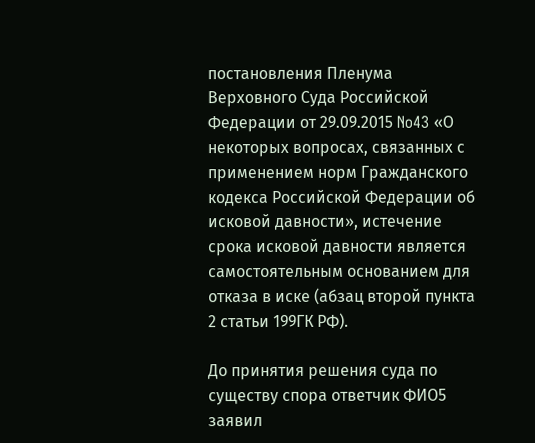постановления Пленума Верховного Суда Российской Федерации от 29.09.2015 No43 «О некоторых вопросах, связанных с применением норм Гражданского кодекса Российской Федерации об исковой давности», истечение срока исковой давности является самостоятельным основанием для отказа в иске (абзац второй пункта 2 статьи 199ГК РФ).

До принятия решения суда по существу спора ответчик ФИО5 заявил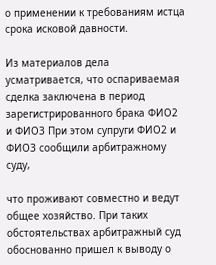о применении к требованиям истца срока исковой давности.

Из материалов дела усматривается, что оспариваемая сделка заключена в период зарегистрированного брака ФИО2 и ФИО3 При этом супруги ФИО2 и ФИО3 сообщили арбитражному суду,

что проживают совместно и ведут общее хозяйство. При таких обстоятельствах арбитражный суд обоснованно пришел к выводу о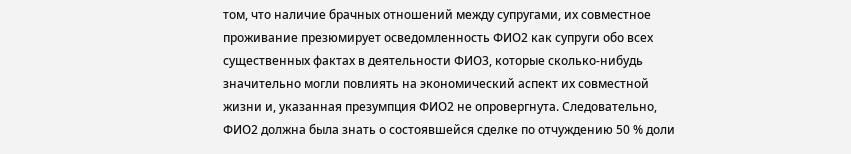том, что наличие брачных отношений между супругами, их совместное проживание презюмирует осведомленность ФИО2 как супруги обо всех существенных фактах в деятельности ФИО3, которые сколько-нибудь значительно могли повлиять на экономический аспект их совместной жизни и, указанная презумпция ФИО2 не опровергнута. Следовательно, ФИО2 должна была знать о состоявшейся сделке по отчуждению 50 % доли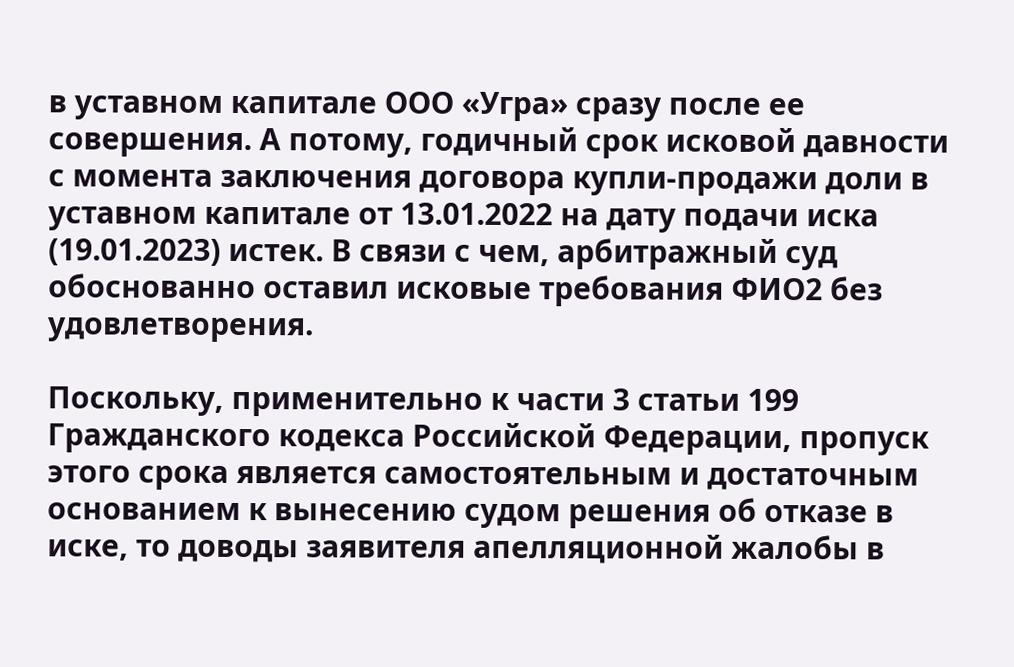в уставном капитале ООО «Угра» сразу после ее совершения. А потому, годичный срок исковой давности с момента заключения договора купли-продажи доли в уставном капитале от 13.01.2022 на дату подачи иска (19.01.2023) истек. В связи с чем, арбитражный суд обоснованно оставил исковые требования ФИО2 без удовлетворения.

Поскольку, применительно к части 3 статьи 199 Гражданского кодекса Российской Федерации, пропуск этого срока является самостоятельным и достаточным основанием к вынесению судом решения об отказе в иске, то доводы заявителя апелляционной жалобы в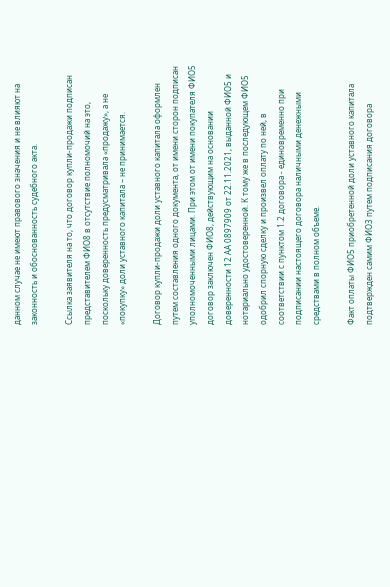данном случае не имеют правового значения и не влияют на законность и обоснованность судебного акта.

Ссылка заявителя на то, что договор купли-продажи подписан представителем ФИО8 в отсутствие полномочий на это, поскольку доверенность предусматривала «продажу», а не «покупку» доли уставного капитала – не принимается.

Договор купли-продажи доли уставного капитала оформлен путем составления одного документа, от имени сторон подписан уполномоченными лицами. При этом от имени покупателя ФИО5 договор заключен ФИО8, действующим на основании доверенности 12 АА 0897909 от 22.11.2021, выданной ФИО5 и нотариально удостоверенной. К тому же в последующем ФИО5 одобрил спорную сделку и произвел оплату по ней, в соответствии с пунктом 1.2 договора - единовременно при подписании настоящего договора наличными денежными средствами в полном объеме.

Факт оплаты ФИО5 приобретенной доли уставного капитала подтвержден самим ФИО3 путем подписания договора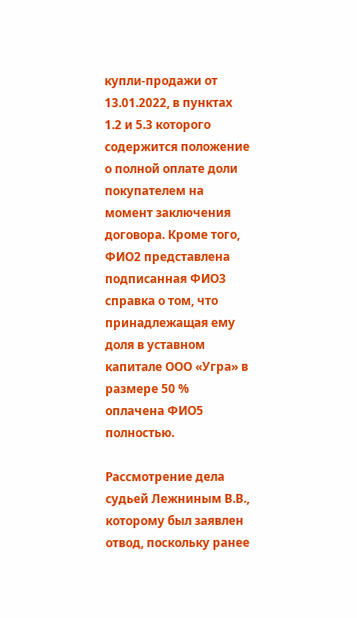купли-продажи от 13.01.2022, в пунктах 1.2 и 5.3 которого содержится положение о полной оплате доли покупателем на момент заключения договора. Кроме того, ФИО2 представлена подписанная ФИО3 справка о том, что принадлежащая ему доля в уставном капитале ООО «Угра» в размере 50 % оплачена ФИО5 полностью.

Рассмотрение дела судьей Лежниным В.В., которому был заявлен отвод, поскольку ранее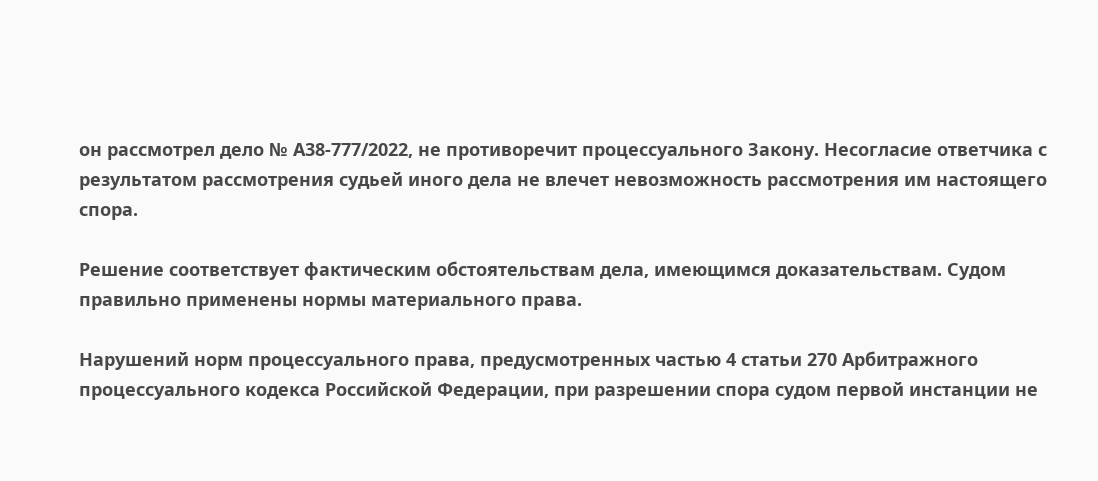он рассмотрел дело № А38-777/2022, не противоречит процессуального Закону. Несогласие ответчика с результатом рассмотрения судьей иного дела не влечет невозможность рассмотрения им настоящего спора.

Решение соответствует фактическим обстоятельствам дела, имеющимся доказательствам. Судом правильно применены нормы материального права.

Нарушений норм процессуального права, предусмотренных частью 4 статьи 270 Арбитражного процессуального кодекса Российской Федерации, при разрешении спора судом первой инстанции не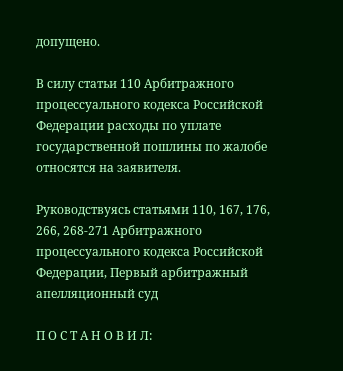допущено.

В силу статьи 110 Арбитражного процессуального кодекса Российской Федерации расходы по уплате государственной пошлины по жалобе относятся на заявителя.

Руководствуясь статьями 110, 167, 176, 266, 268-271 Арбитражного процессуального кодекса Российской Федерации, Первый арбитражный апелляционный суд

П О С Т А Н О В И Л: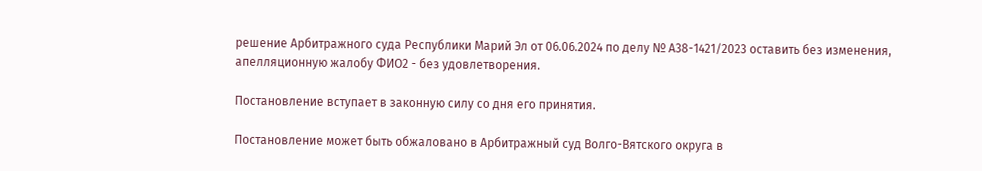решение Арбитражного суда Республики Марий Эл от 06.06.2024 по делу № А38-1421/2023 оставить без изменения, апелляционную жалобу ФИО2 - без удовлетворения.

Постановление вступает в законную силу со дня его принятия.

Постановление может быть обжаловано в Арбитражный суд Волго-Вятского округа в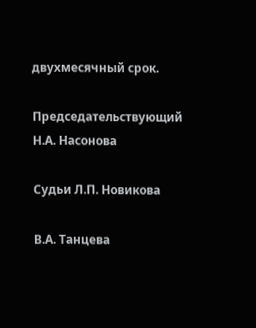двухмесячный срок.

Председательствующий Н.А. Насонова

Судьи Л.П. Новикова

В.А. Танцева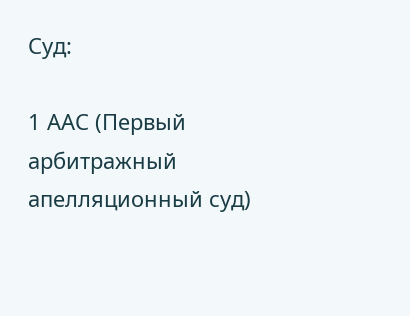Суд:

1 ААС (Первый арбитражный апелляционный суд)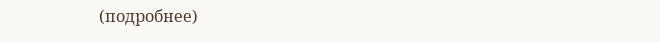(подробнее)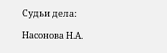Судьи дела:

Насонова Н.А.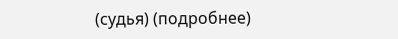(судья) (подробнее)